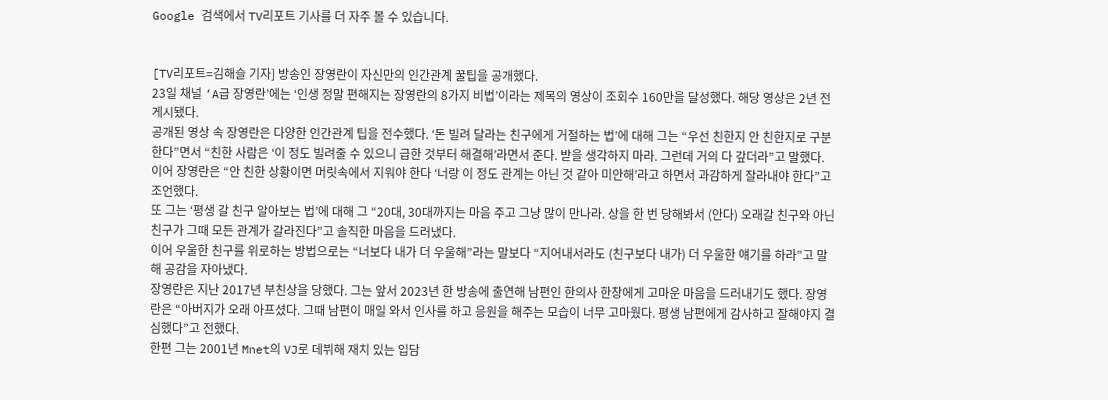Google 검색에서 TV리포트 기사를 더 자주 볼 수 있습니다.


[TV리포트=김해슬 기자] 방송인 장영란이 자신만의 인간관계 꿀팁을 공개했다.
23일 채널 ‘A급 장영란’에는 ‘인생 정말 편해지는 장영란의 8가지 비법’이라는 제목의 영상이 조회수 160만을 달성했다. 해당 영상은 2년 전 게시됐다.
공개된 영상 속 장영란은 다양한 인간관계 팁을 전수했다. ‘돈 빌려 달라는 친구에게 거절하는 법’에 대해 그는 “우선 친한지 안 친한지로 구분한다”면서 “친한 사람은 ‘이 정도 빌려줄 수 있으니 급한 것부터 해결해’라면서 준다. 받을 생각하지 마라. 그런데 거의 다 갚더라”고 말했다.
이어 장영란은 “안 친한 상황이면 머릿속에서 지워야 한다 ‘너랑 이 정도 관계는 아닌 것 같아 미안해’라고 하면서 과감하게 잘라내야 한다”고 조언했다.
또 그는 ‘평생 갈 친구 알아보는 법’에 대해 그 “20대, 30대까지는 마음 주고 그냥 많이 만나라. 상을 한 번 당해봐서 (안다) 오래갈 친구와 아닌 친구가 그때 모든 관계가 갈라진다”고 솔직한 마음을 드러냈다.
이어 우울한 친구를 위로하는 방법으로는 “너보다 내가 더 우울해”라는 말보다 “지어내서라도 (친구보다 내가) 더 우울한 얘기를 하라”고 말해 공감을 자아냈다.
장영란은 지난 2017년 부친상을 당했다. 그는 앞서 2023년 한 방송에 출연해 남편인 한의사 한창에게 고마운 마음을 드러내기도 했다. 장영란은 “아버지가 오래 아프셨다. 그때 남편이 매일 와서 인사를 하고 응원을 해주는 모습이 너무 고마웠다. 평생 남편에게 감사하고 잘해야지 결심했다”고 전했다.
한편 그는 2001년 Mnet의 VJ로 데뷔해 재치 있는 입담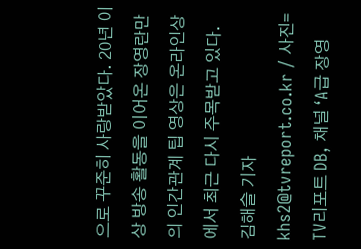으로 꾸준히 사랑받았다. 20년 이상 방송 활동을 이어온 장영란만의 인간관계 팁 영상은 온라인상에서 최근 다시 주목받고 있다.
김해슬 기자 khs2@tvreport.co.kr / 사진= TV리포트 DB, 채널 ‘A급 장영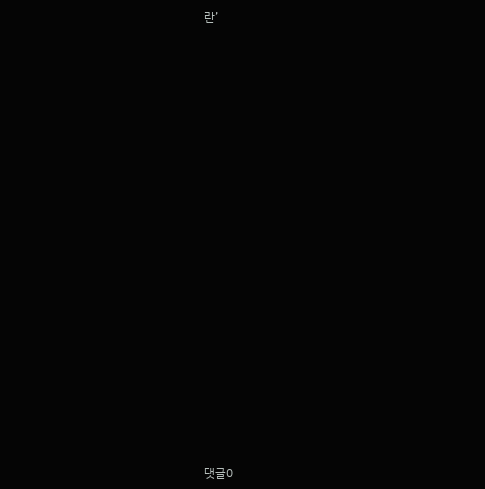란’



















댓글0